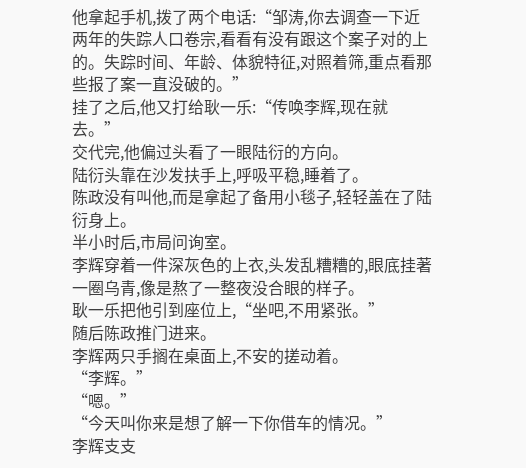他拿起手机,拨了两个电话:“邹涛,你去调查一下近两年的失踪人口卷宗,看看有没有跟这个案子对的上的。失踪时间、年龄、体貌特征,对照着筛,重点看那些报了案一直没破的。”
挂了之后,他又打给耿一乐:“传唤李辉,现在就去。”
交代完,他偏过头看了一眼陆衍的方向。
陆衍头靠在沙发扶手上,呼吸平稳,睡着了。
陈政没有叫他,而是拿起了备用小毯子,轻轻盖在了陆衍身上。
半小时后,市局问询室。
李辉穿着一件深灰色的上衣,头发乱糟糟的,眼底挂著一圈乌青,像是熬了一整夜没合眼的样子。
耿一乐把他引到座位上,“坐吧,不用紧张。”
随后陈政推门进来。
李辉两只手搁在桌面上,不安的搓动着。
“李辉。”
“嗯。”
“今天叫你来是想了解一下你借车的情况。”
李辉支支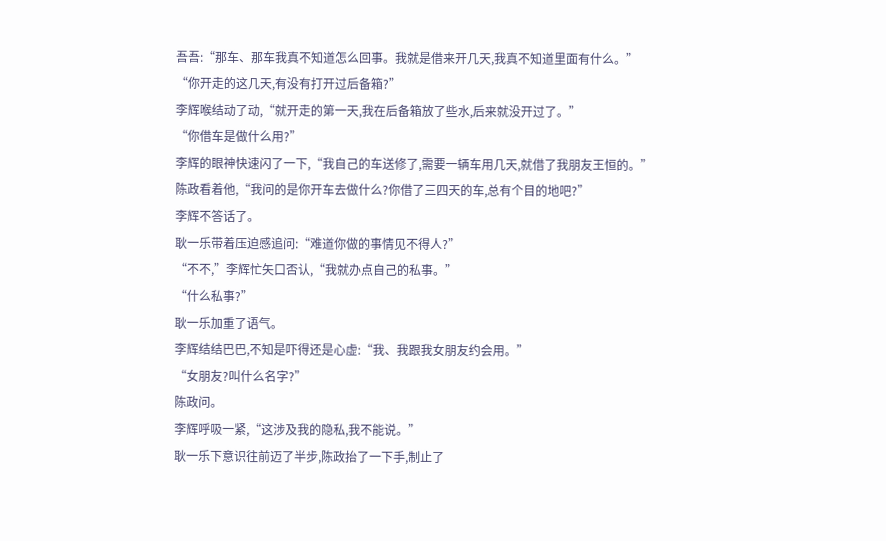吾吾:“那车、那车我真不知道怎么回事。我就是借来开几天,我真不知道里面有什么。”
“你开走的这几天,有没有打开过后备箱?”
李辉喉结动了动,“就开走的第一天,我在后备箱放了些水,后来就没开过了。”
“你借车是做什么用?”
李辉的眼神快速闪了一下,“我自己的车送修了,需要一辆车用几天,就借了我朋友王恒的。”
陈政看着他,“我问的是你开车去做什么?你借了三四天的车,总有个目的地吧?”
李辉不答话了。
耿一乐带着压迫感追问:“难道你做的事情见不得人?”
“不不,”李辉忙矢口否认,“我就办点自己的私事。”
“什么私事?”
耿一乐加重了语气。
李辉结结巴巴,不知是吓得还是心虚:“我、我跟我女朋友约会用。”
“女朋友?叫什么名字?”
陈政问。
李辉呼吸一紧,“这涉及我的隐私,我不能说。”
耿一乐下意识往前迈了半步,陈政抬了一下手,制止了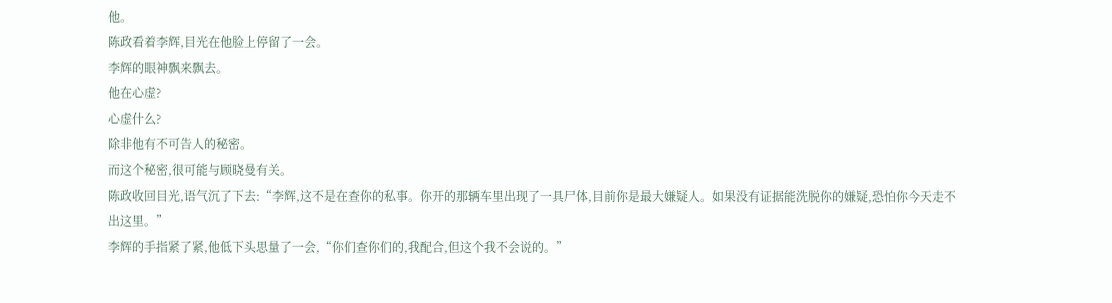他。
陈政看着李辉,目光在他脸上停留了一会。
李辉的眼神飘来飘去。
他在心虚?
心虚什么?
除非他有不可告人的秘密。
而这个秘密,很可能与顾晓曼有关。
陈政收回目光,语气沉了下去:“李辉,这不是在查你的私事。你开的那辆车里出现了一具尸体,目前你是最大嫌疑人。如果没有证据能洗脱你的嫌疑,恐怕你今天走不出这里。”
李辉的手指紧了紧,他低下头思量了一会,“你们查你们的,我配合,但这个我不会说的。”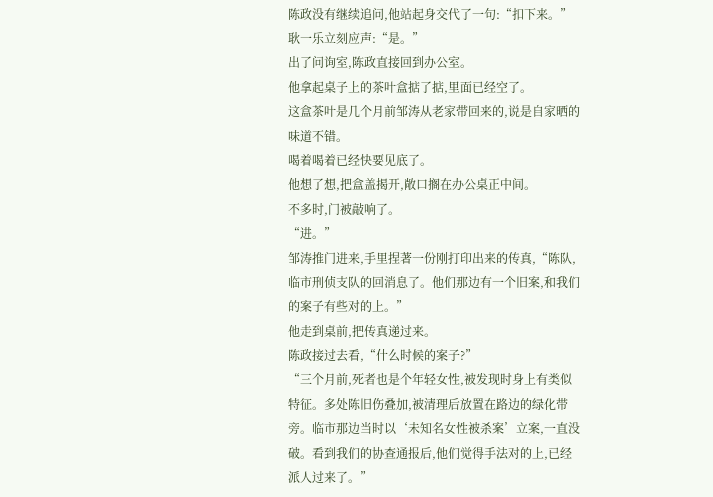陈政没有继续追问,他站起身交代了一句:“扣下来。”
耿一乐立刻应声:“是。”
出了问询室,陈政直接回到办公室。
他拿起桌子上的茶叶盒掂了掂,里面已经空了。
这盒茶叶是几个月前邹涛从老家带回来的,说是自家晒的味道不错。
喝着喝着已经快要见底了。
他想了想,把盒盖揭开,敞口搁在办公桌正中间。
不多时,门被敲响了。
“进。”
邹涛推门进来,手里捏著一份刚打印出来的传真,“陈队,临市刑侦支队的回消息了。他们那边有一个旧案,和我们的案子有些对的上。”
他走到桌前,把传真递过来。
陈政接过去看,“什么时候的案子?”
“三个月前,死者也是个年轻女性,被发现时身上有类似特征。多处陈旧伤叠加,被清理后放置在路边的绿化带旁。临市那边当时以‘未知名女性被杀案’立案,一直没破。看到我们的协查通报后,他们觉得手法对的上,已经派人过来了。”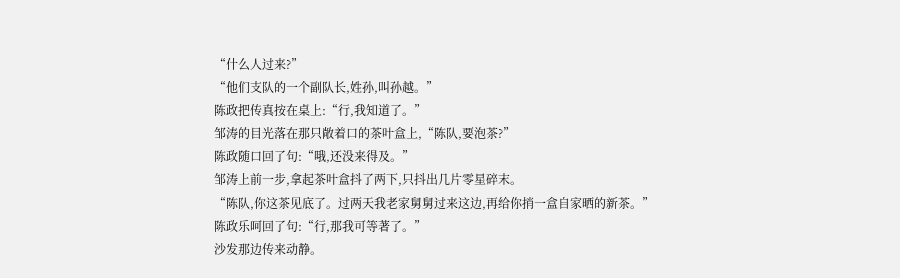“什么人过来?”
“他们支队的一个副队长,姓孙,叫孙越。”
陈政把传真按在桌上:“行,我知道了。”
邹涛的目光落在那只敞着口的茶叶盒上,“陈队,要泡茶?”
陈政随口回了句:“哦,还没来得及。”
邹涛上前一步,拿起茶叶盒抖了两下,只抖出几片零星碎末。
“陈队,你这茶见底了。过两天我老家舅舅过来这边,再给你捎一盒自家晒的新茶。”
陈政乐呵回了句:“行,那我可等著了。”
沙发那边传来动静。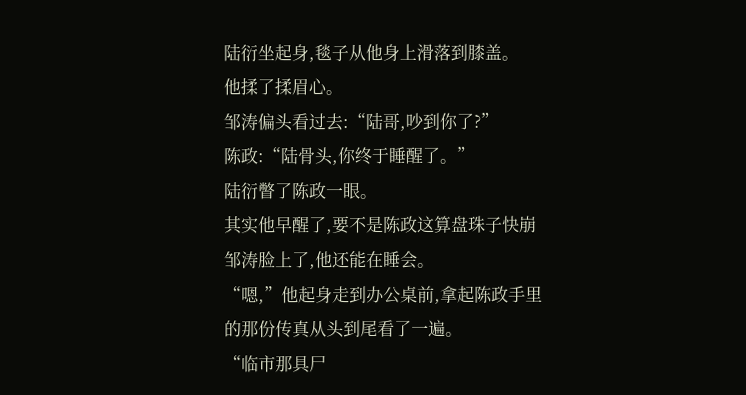陆衍坐起身,毯子从他身上滑落到膝盖。
他揉了揉眉心。
邹涛偏头看过去:“陆哥,吵到你了?”
陈政:“陆骨头,你终于睡醒了。”
陆衍瞥了陈政一眼。
其实他早醒了,要不是陈政这算盘珠子快崩邹涛脸上了,他还能在睡会。
“嗯,”他起身走到办公桌前,拿起陈政手里的那份传真从头到尾看了一遍。
“临市那具尸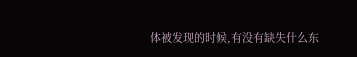体被发现的时候,有没有缺失什么东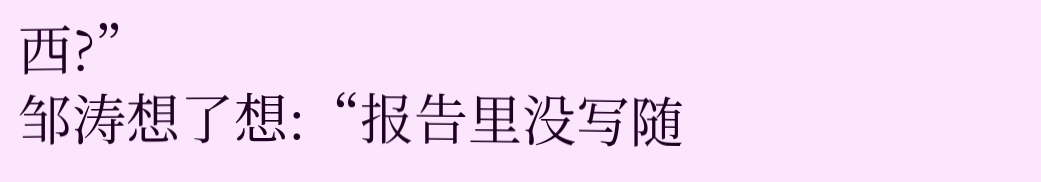西?”
邹涛想了想:“报告里没写随